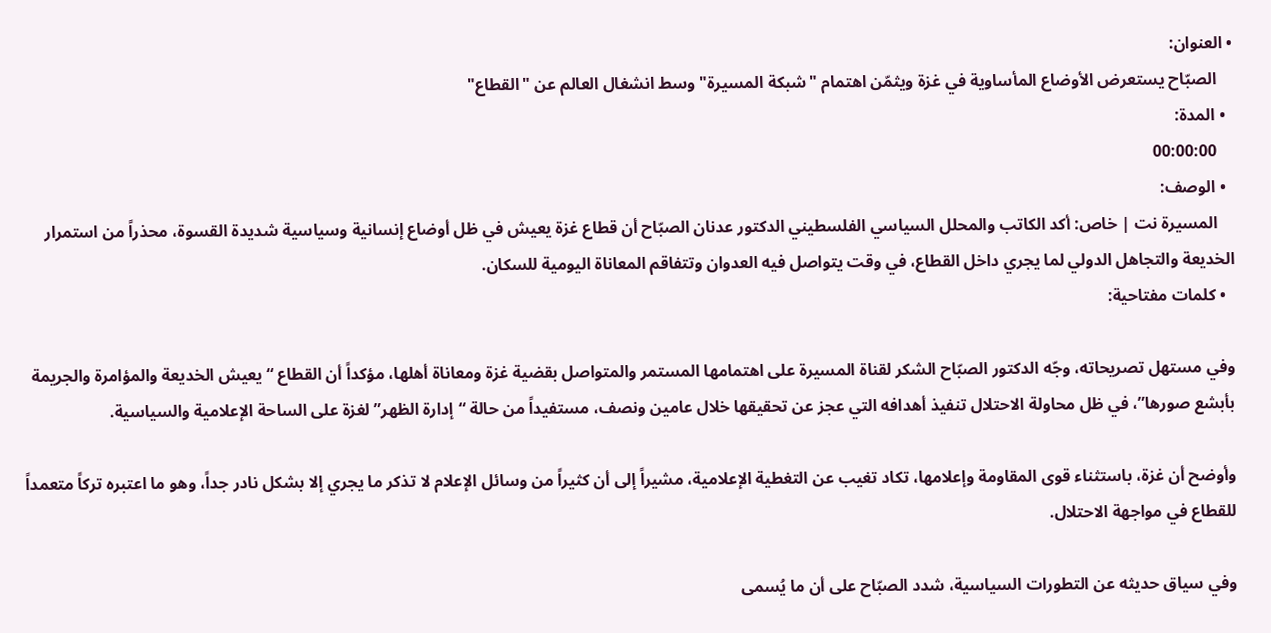• العنوان:
    الصبّاح يستعرض الأوضاع المأساوية في غزة ويثمّن اهتمام "شبكة المسيرة" وسط انشغال العالم عن "القطاع"
  • المدة:
    00:00:00
  • الوصف:
    المسيرة نت | خاص: أكد الكاتب والمحلل السياسي الفلسطيني الدكتور عدنان الصبّاح أن قطاع غزة يعيش في ظل أوضاع إنسانية وسياسية شديدة القسوة، محذراً من استمرار الخديعة والتجاهل الدولي لما يجري داخل القطاع، في وقت يتواصل فيه العدوان وتتفاقم المعاناة اليومية للسكان.
  • كلمات مفتاحية:

وفي مستهل تصريحاته، وجّه الدكتور الصبّاح الشكر لقناة المسيرة على اهتمامها المستمر والمتواصل بقضية غزة ومعاناة أهلها، مؤكداً أن القطاع “يعيش الخديعة والمؤامرة والجريمة بأبشع صورها”، في ظل محاولة الاحتلال تنفيذ أهدافه التي عجز عن تحقيقها خلال عامين ونصف، مستفيداً من حالة “إدارة الظهر” لغزة على الساحة الإعلامية والسياسية.

وأوضح أن غزة، باستثناء قوى المقاومة وإعلامها، تكاد تغيب عن التغطية الإعلامية، مشيراً إلى أن كثيراً من وسائل الإعلام لا تذكر ما يجري إلا بشكل نادر جداً، وهو ما اعتبره تركاً متعمداً للقطاع في مواجهة الاحتلال.

وفي سياق حديثه عن التطورات السياسية، شدد الصبّاح على أن ما يُسمى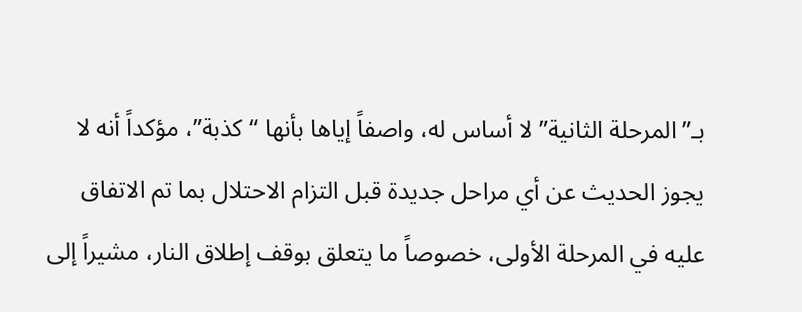بـ”المرحلة الثانية” لا أساس له، واصفاً إياها بأنها “كذبة”، مؤكداً أنه لا يجوز الحديث عن أي مراحل جديدة قبل التزام الاحتلال بما تم الاتفاق عليه في المرحلة الأولى، خصوصاً ما يتعلق بوقف إطلاق النار، مشيراً إلى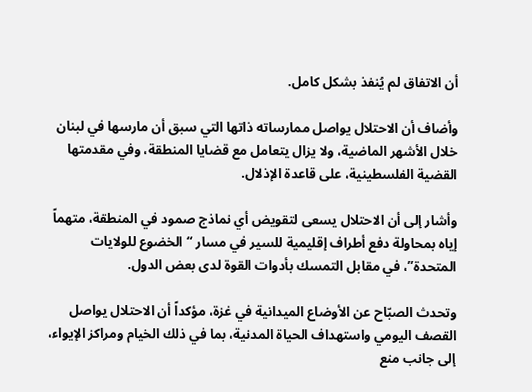أن الاتفاق لم يُنفذ بشكل كامل.

وأضاف أن الاحتلال يواصل ممارساته ذاتها التي سبق أن مارسها في لبنان خلال الأشهر الماضية، ولا يزال يتعامل مع قضايا المنطقة، وفي مقدمتها القضية الفلسطينية، على قاعدة الإذلال.

وأشار إلى أن الاحتلال يسعى لتقويض أي نماذج صمود في المنطقة، متهماً إياه بمحاولة دفع أطراف إقليمية للسير في مسار “الخضوع للولايات المتحدة”، في مقابل التمسك بأدوات القوة لدى بعض الدول.

وتحدث الصبّاح عن الأوضاع الميدانية في غزة، مؤكداً أن الاحتلال يواصل القصف اليومي واستهداف الحياة المدنية، بما في ذلك الخيام ومراكز الإيواء، إلى جانب منع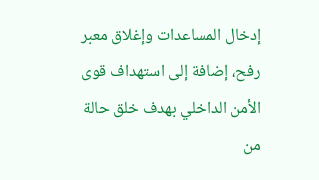إدخال المساعدات وإغلاق معبر رفح، إضافة إلى استهداف قوى الأمن الداخلي بهدف خلق حالة من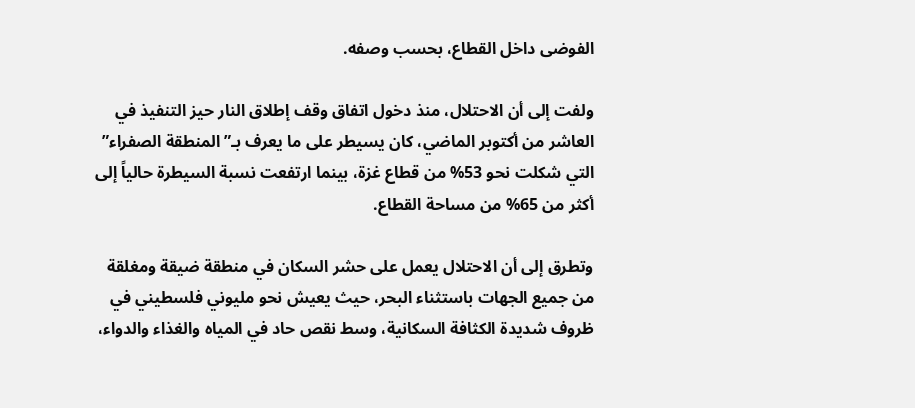الفوضى داخل القطاع، بحسب وصفه.

ولفت إلى أن الاحتلال، منذ دخول اتفاق وقف إطلاق النار حيز التنفيذ في العاشر من أكتوبر الماضي، كان يسيطر على ما يعرف بـ”المنطقة الصفراء” التي شكلت نحو 53% من قطاع غزة، بينما ارتفعت نسبة السيطرة حالياً إلى أكثر من 65% من مساحة القطاع.

وتطرق إلى أن الاحتلال يعمل على حشر السكان في منطقة ضيقة ومغلقة من جميع الجهات باستثناء البحر، حيث يعيش نحو مليوني فلسطيني في ظروف شديدة الكثافة السكانية، وسط نقص حاد في المياه والغذاء والدواء،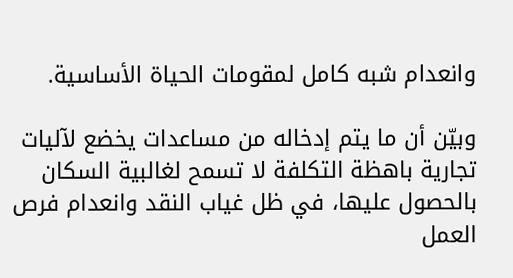وانعدام شبه كامل لمقومات الحياة الأساسية.

وبيّن أن ما يتم إدخاله من مساعدات يخضع لآليات تجارية باهظة التكلفة لا تسمح لغالبية السكان بالحصول عليها، في ظل غياب النقد وانعدام فرص العمل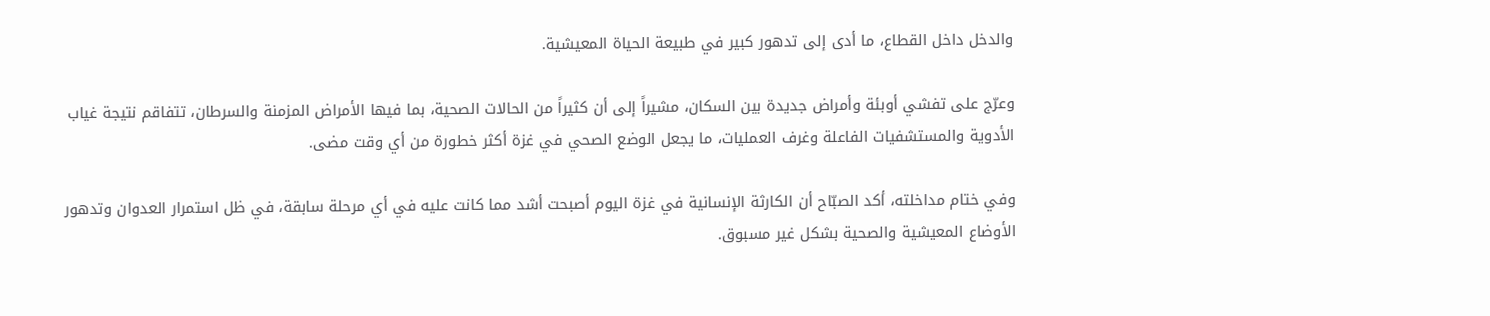والدخل داخل القطاع، ما أدى إلى تدهور كبير في طبيعة الحياة المعيشية.

وعرّج على تفشي أوبئة وأمراض جديدة بين السكان، مشيراً إلى أن كثيراً من الحالات الصحية، بما فيها الأمراض المزمنة والسرطان، تتفاقم نتيجة غياب الأدوية والمستشفيات الفاعلة وغرف العمليات، ما يجعل الوضع الصحي في غزة أكثر خطورة من أي وقت مضى.

وفي ختام مداخلته، أكد الصبّاح أن الكارثة الإنسانية في غزة اليوم أصبحت أشد مما كانت عليه في أي مرحلة سابقة، في ظل استمرار العدوان وتدهور الأوضاع المعيشية والصحية بشكل غير مسبوق.